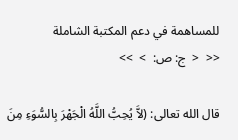للمساهمة في دعم المكتبة الشاملة
<<  <  ج: ص:  >  >>

قال الله تعالى: (لاَّ يُحِبُّ اللَّهُ الْجَهْرَ بِالسُّوَءِ مِنَ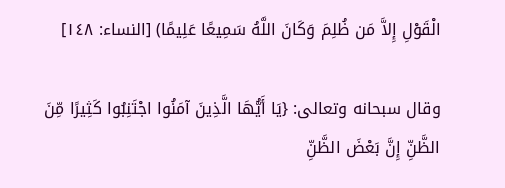الْقَوْلِ إِلاَّ مَن ظُلِمَ وَكَانَ اللَّهُ سَمِيعًا عَلِيمًا) [النساء: ١٤٨]

وقال سبحانه وتعالى: {يَا أَيُّهَا الَّذِينَ آمَنُوا اجْتَنِبُوا كَثِيرًا مِّنَ الظَّنِّ إِنَّ بَعْضَ الظَّنِّ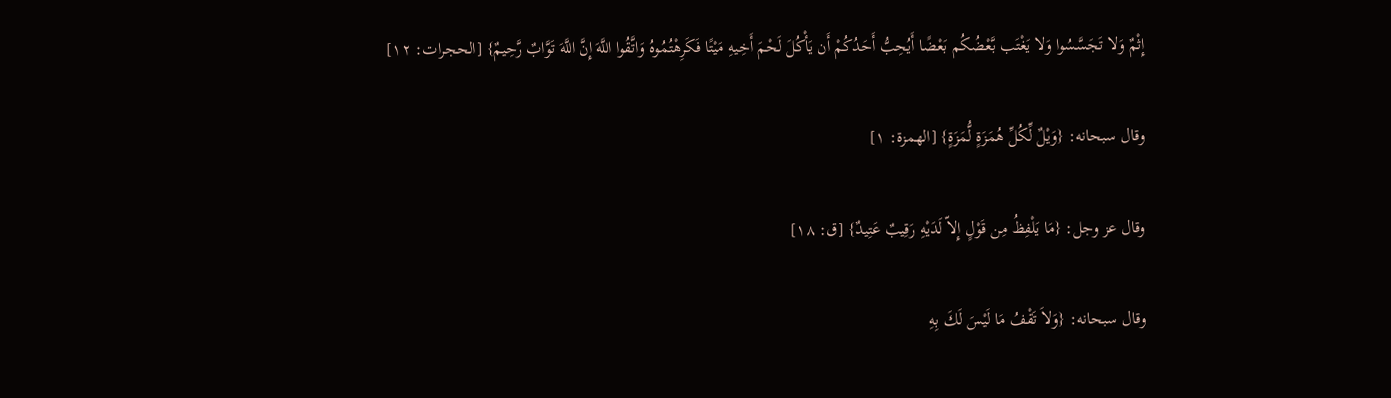إِثْمٌ وَلا تَجَسَّسُوا وَلا يَغْتَب بَّعْضُكُم بَعْضًا أَيُحِبُّ أَحَدُكُمْ أَن يَأْكُلَ لَحْمَ أَخِيهِ مَيْتًا فَكَرِهْتُمُوهُ وَاتَّقُوا اللَّهَ إِنَّ اللَّهَ تَوَّابٌ رَّحِيمٌ} [الحجرات: ١٢]

وقال سبحانه: {وَيْلٌ لِّكُلِّ هُمَزَةٍ لُّمَزَةٍ} [الهمزة: ١]

وقال عز وجل: {مَا يَلْفِظُ مِن قَوْلٍ إِلاّ لَدَيْهِ رَقِيبٌ عَتِيدٌ} [ق: ١٨]

وقال سبحانه: {وَلاَ تَقْفُ مَا لَيْسَ لَكَ بِهِ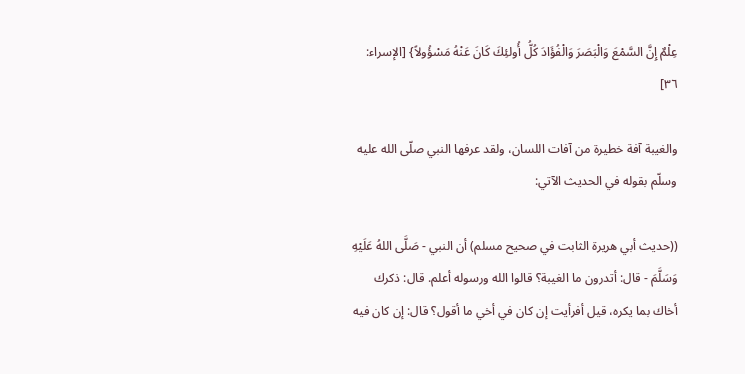عِلْمٌ إِنَّ السَّمْعَ وَالْبَصَرَ وَالْفُؤَادَ كُلُّ أُولئِكَ كَانَ عَنْهُ مَسْؤُولاً} [الإسراء: ٣٦]

والغيبة آفة خطيرة من آفات اللسان، ولقد عرفها النبي صلّى الله عليه وسلّم بقوله في الحديث الآتي:

((حديث أبي هريرة الثابت في صحيح مسلم) أن النبي - صَلَّى اللهُ عَلَيْهِ وَسَلَّمَ - قال: أتدرون ما الغيبة؟ قالوا الله ورسوله أعلم. قال: ذكرك أخاك بما يكره، قيل أفرأيت إن كان في أخي ما أقول؟ قال: إن كان فيه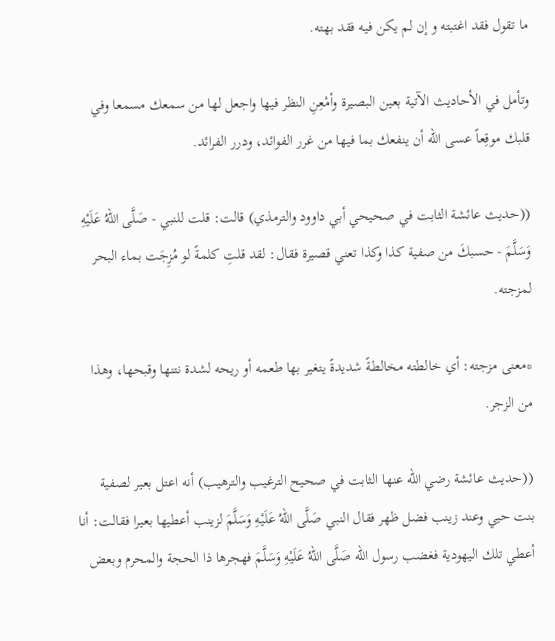ما تقول فقد اغتبته و إن لم يكن فيه فقد بهته.

وتأمل في الأحاديث الآتية بعين البصيرة وأمْعِنِ النظر فيها واجعل لها من سمعك مسمعا وفي قلبك موقِعاً عسى الله أن ينفعك بما فيها من غرر الفوائد، ودرر الفرائد.

((حديث عائشة الثابت في صحيحي أبي داوود والترمذي) قالت: قلت للنبي - صَلَّى اللهُ عَلَيْهِ وَسَلَّمَ - حسبكَ من صفية كذا وكذا تعني قصيرة فقال: لقد قلتِ كلمةً لو مُزِجَت بماء البحر لمزجته.

*معنى مزجته: أي خالطته مخالطةً شديدةً يتغير بها طعمه أو ريحه لشدة نتنها وقبحها، وهذا من الزجر.

((حديث عائشة رضي الله عنها الثابت في صحيح الترغيب والترهيب) أنه اعتل بعير لصفية بنت حيي وعند زينب فضل ظهر فقال النبي صَلَّى اللهُ عَلَيْهِ وَسَلَّمَ لزينب أعطيها بعيرا فقالت: أنا أعطي تلك اليهودية فغضب رسول الله صَلَّى اللهُ عَلَيْهِ وَسَلَّمَ فهجرها ذا الحجة والمحرم وبعض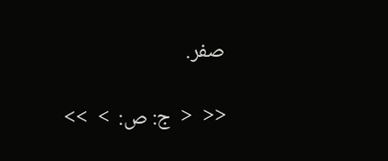صفر.

<<  <  ج: ص:  >  >>